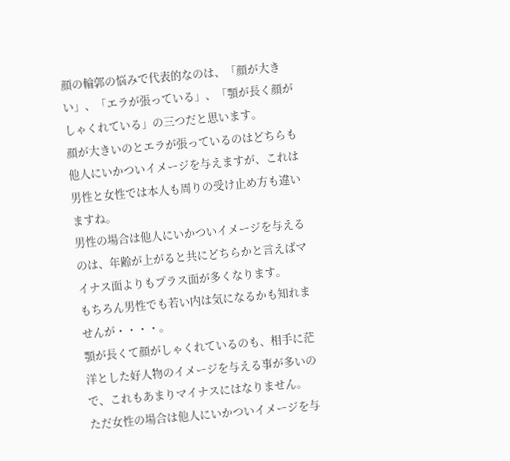顔の輪郭の悩みで代表的なのは、「顔が大きい」、「エラが張っている」、「顎が長く顔がしゃくれている」の三つだと思います。
顔が大きいのとエラが張っているのはどちらも他人にいかついイメージを与えますが、これは男性と女性では本人も周りの受け止め方も違いますね。
男性の場合は他人にいかついイメージを与えるのは、年齢が上がると共にどちらかと言えばマイナス面よりもプラス面が多くなります。
もちろん男性でも若い内は気になるかも知れませんが・・・・。
顎が長くて顔がしゃくれているのも、相手に茫洋とした好人物のイメージを与える事が多いので、これもあまりマイナスにはなりません。
ただ女性の場合は他人にいかついイメージを与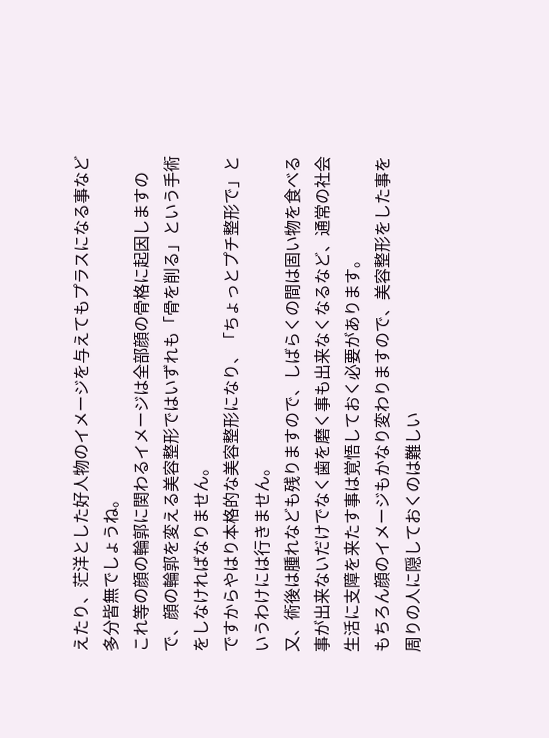えたり、茫洋とした好人物のイメージを与えてもプラスになる事など多分皆無でしょうね。
これ等の顔の輪郭に関わるイメージは全部顔の骨格に起因しますので、顔の輪郭を変える美容整形ではいずれも「骨を削る」という手術をしなければなりません。
ですからやはり本格的な美容整形になり、「ちょっとプチ整形で」というわけには行きません。
又、術後は腫れなども残りますので、しばらくの間は固い物を食べる事が出来ないだけでなく歯を磨く事も出来なくなるなど、通常の社会生活に支障を来たす事は覚悟しておく必要があります。
もちろん顔のイメージもかなり変わりますので、美容整形をした事を周りの人に隠しておくのは難しい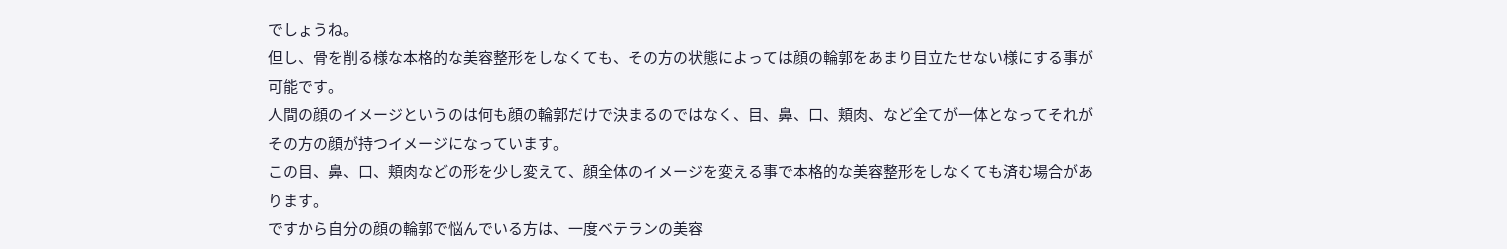でしょうね。
但し、骨を削る様な本格的な美容整形をしなくても、その方の状態によっては顔の輪郭をあまり目立たせない様にする事が可能です。
人間の顔のイメージというのは何も顔の輪郭だけで決まるのではなく、目、鼻、口、頬肉、など全てが一体となってそれがその方の顔が持つイメージになっています。
この目、鼻、口、頬肉などの形を少し変えて、顔全体のイメージを変える事で本格的な美容整形をしなくても済む場合があります。
ですから自分の顔の輪郭で悩んでいる方は、一度ベテランの美容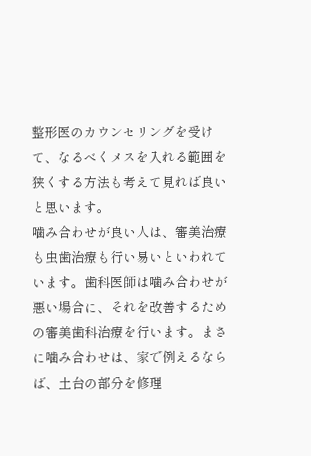整形医のカウンセリングを受けて、なるべくメスを入れる範囲を狭くする方法も考えて見れば良いと思います。
噛み合わせが良い人は、審美治療も虫歯治療も行い易いといわれています。歯科医師は噛み合わせが悪い場合に、それを改善するための審美歯科治療を行います。まさに噛み合わせは、家で例えるならば、土台の部分を修理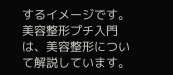するイメージです。
美容整形プチ入門は、美容整形について解説しています。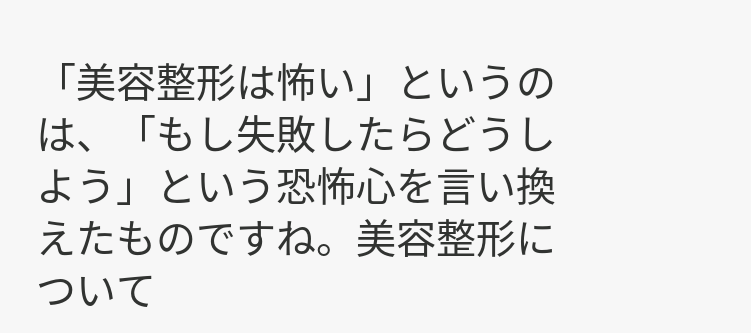「美容整形は怖い」というのは、「もし失敗したらどうしよう」という恐怖心を言い換えたものですね。美容整形について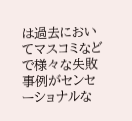は過去においてマスコミなどで様々な失敗事例がセンセーショナルな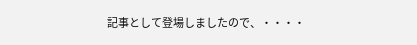記事として登場しましたので、・・・・